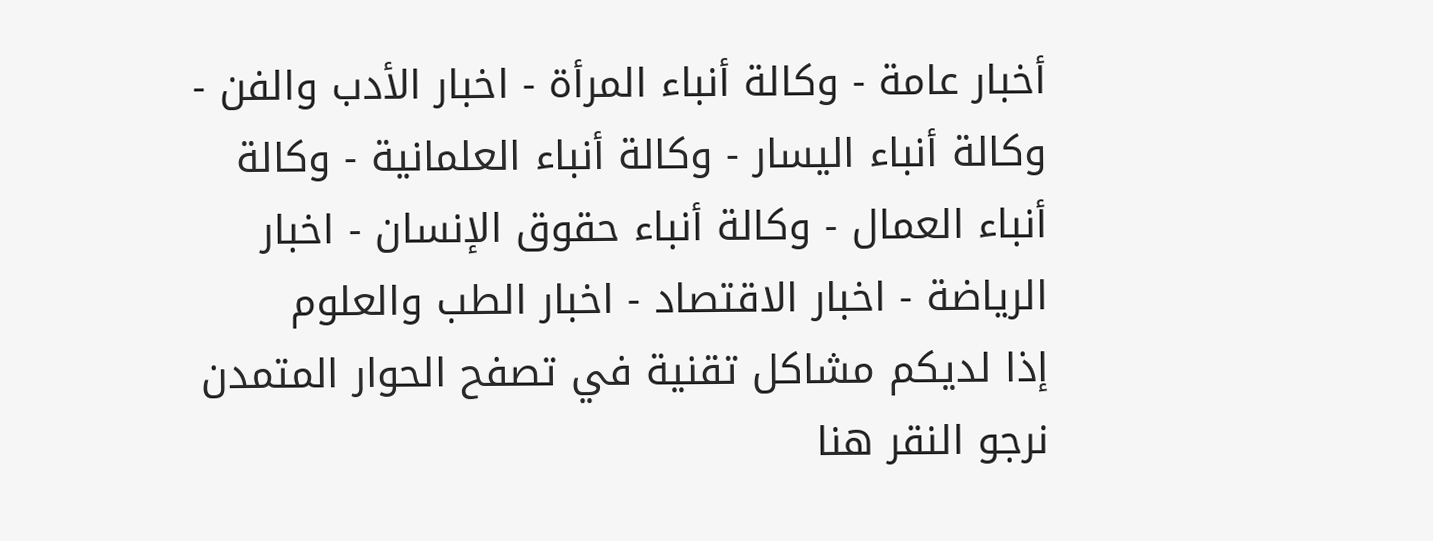أخبار عامة - وكالة أنباء المرأة - اخبار الأدب والفن - وكالة أنباء اليسار - وكالة أنباء العلمانية - وكالة أنباء العمال - وكالة أنباء حقوق الإنسان - اخبار الرياضة - اخبار الاقتصاد - اخبار الطب والعلوم
إذا لديكم مشاكل تقنية في تصفح الحوار المتمدن نرجو النقر هنا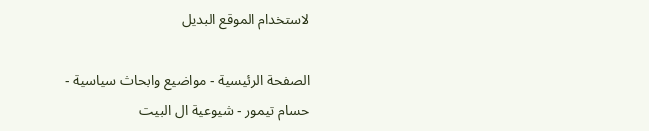لاستخدام الموقع البديل

الصفحة الرئيسية - مواضيع وابحاث سياسية - حسام تيمور - شيوعية ال البيت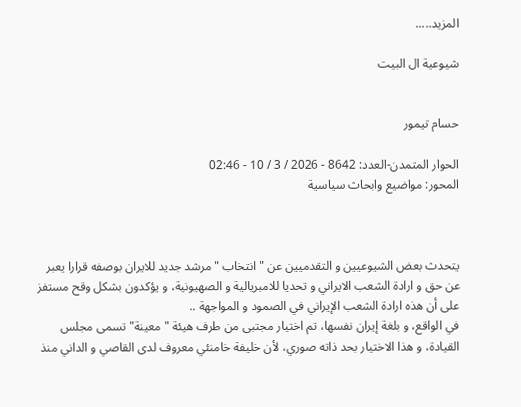المزيد.....

شيوعية ال البيت


حسام تيمور

الحوار المتمدن-العدد: 8642 - 2026 / 3 / 10 - 02:46
المحور: مواضيع وابحاث سياسية



يتحدث بعض الشيوعيين و التقدميين عن " انتخاب " مرشد جديد للايران بوصفه قرارا يعبر عن حق و ارادة الشعب الايراني و تحديا للامبريالية و الصهيونية، و يؤكدون بشكل وقح مستفز على أن هذه ارادة الشعب الإيراني في الصمود و المواجهة ..
في الواقع، و بلغة إيران نفسها، تم اختيار مجتبى من طرف هيئة " معينة" تسمى مجلس القيادة، و هذا الاختيار بحد ذاته صوري، لأن خليفة خامنئي معروف لدى القاصي و الداني منذ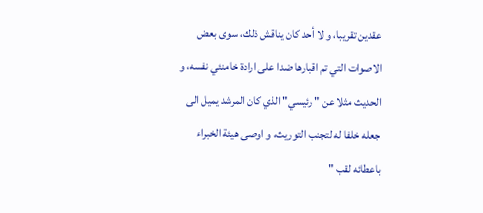عقدين تقريبا، و لا أحد كان يناقش ذلك، سوى بعض الاصوات التي تم اقبارها ضدا على ارادة خامنئي نفسه، و الحديث مثلا عن " رئيسي" الذي كان المرشد يميل الى جعله خلفا له لتجنب التوريث، و اوصى هيئة الخبراء باعطائه لقب "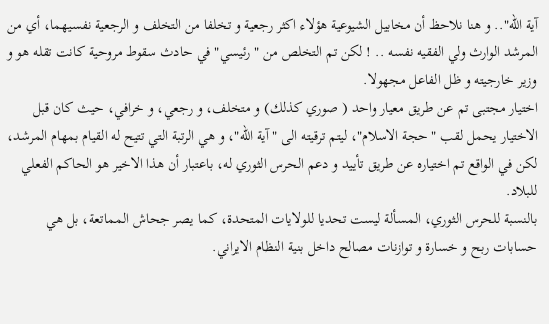آية الله".. و هنا نلاحظ أن مخابيل الشيوعية هؤلاء اكثر رجعية و تخلفا من التخلف و الرجعية نفسيهما، أي من المرشد الوارث ولي الفقيه نفسه .. ! لكن تم التخلص من " رئيسي" في حادث سقوط مروحية كانت تقله هو و وزير خارجيته و ظل الفاعل مجهولا.
اختيار مجتبى تم عن طريق معيار واحد ( صوري كذلك) و متخلف، و رجعي، و خرافي، حيث كان قبل الاختيار يحمل لقب " حجة الاسلام"، ليتم ترقيته الى " آية الله"، و هي الرتبة التي تتيح له القيام بمهام المرشد، لكن في الواقع تم اختياره عن طريق تأييد و دعم الحرس الثوري له، باعتبار أن هذا الاخير هو الحاكم الفعلي للبلاد.
بالنسبة للحرس الثوري، المسألة ليست تحديا للولايات المتحدة، كما يصر جحاش المماتعة، بل هي حسابات ربح و خسارة و توازنات مصالح داخل بنية النظام الايراني.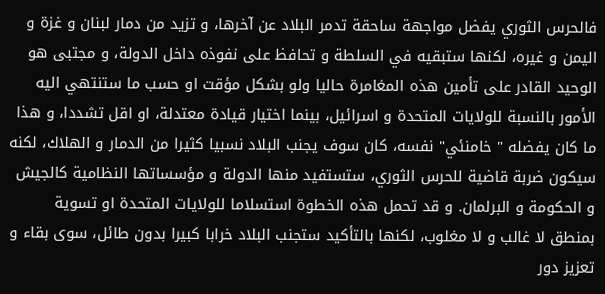فالحرس الثوري يفضل مواجهة ساحقة تدمر البلاد عن آخرها، و تزيد من دمار لبنان و غزة و اليمن و غيره، لكنها ستبقيه في السلطة و تحافظ على نفوذه داخل الدولة، و مجتبى هو الوحيد القادر على تأمين هذه المغامرة حاليا ولو بشكل مؤقت او حسب ما ستنتهي اليه الأمور بالنسبة للولايات المتحدة و اسرائيل، بينما اختيار قيادة معتدلة، او اقل تشددا، و هذا ما كان يفضله " خامنئي" نفسه، كان سوف يجنب البلاد نسبيا كثيرا من الدمار و الهلاك، لكنه سيكون ضربة قاضية للحرس الثوري، ستستفيد منها الدولة و مؤسساتها النظامية كالجيش و الحكومة و البرلمان. و قد تحمل هذه الخطوة استسلاما للولايات المتحدة او تسوية بمنطق لا غالب و لا مغلوب، لكنها بالتأكيد ستجنب البلاد خرابا كبيرا بدون طائل، سوى بقاء و تعزيز دور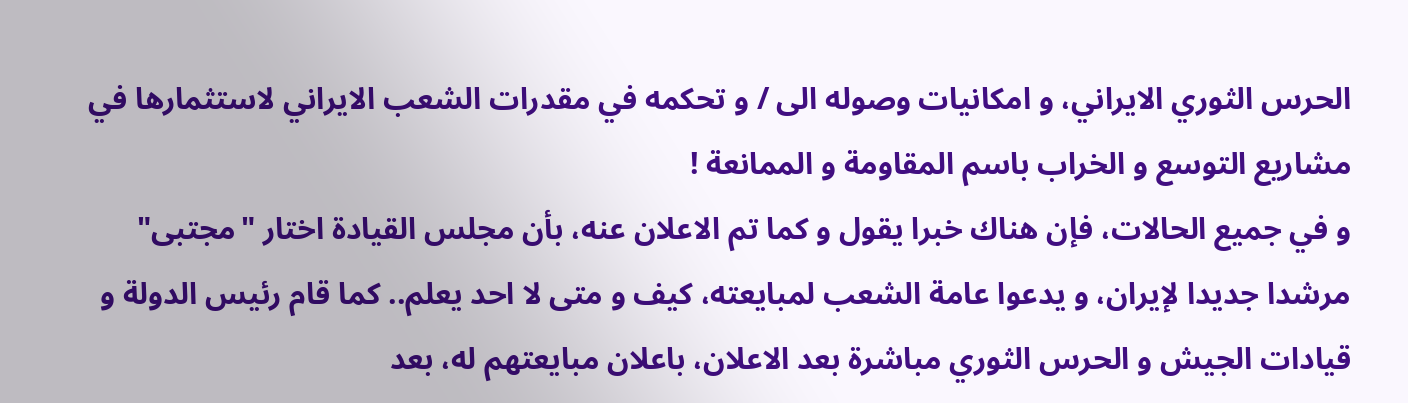الحرس الثوري الايراني، و امكانيات وصوله الى / و تحكمه في مقدرات الشعب الايراني لاستثمارها في مشاريع التوسع و الخراب باسم المقاومة و الممانعة !
و في جميع الحالات، فإن هناك خبرا يقول و كما تم الاعلان عنه، بأن مجلس القيادة اختار "مجتبى" مرشدا جديدا لإيران، و يدعوا عامة الشعب لمبايعته، كيف و متى لا احد يعلم.. كما قام رئيس الدولة و قيادات الجيش و الحرس الثوري مباشرة بعد الاعلان، باعلان مبايعتهم له، بعد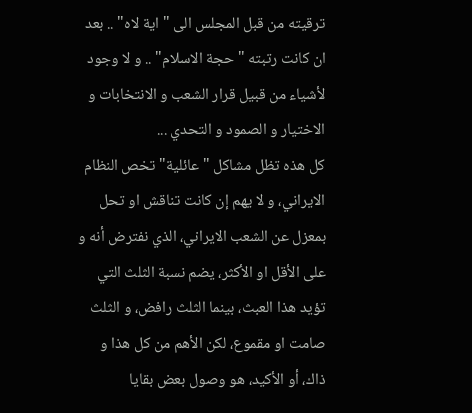ترقيته من قبل المجلس الى " اية لاه" .. بعد ان كانت رتبته " حجة الاسلام" .. و لا وجود لأشياء من قبيل قرار الشعب و الانتخابات و الاختيار و الصمود و التحدي ...
كل هذه تظل مشاكل " عائلية" تخص النظام الايراني، و لا يهم إن كانت تناقش او تحل بمعزل عن الشعب الايراني، الذي نفترض أنه و على الأقل او الأكثر، يضم نسبة الثلث التي تؤيد هذا العبث، بينما الثلث رافض، و الثلث صامت او مقموع، لكن الأهم من كل هذا و ذاك، أو الأكيد، هو وصول بعض بقايا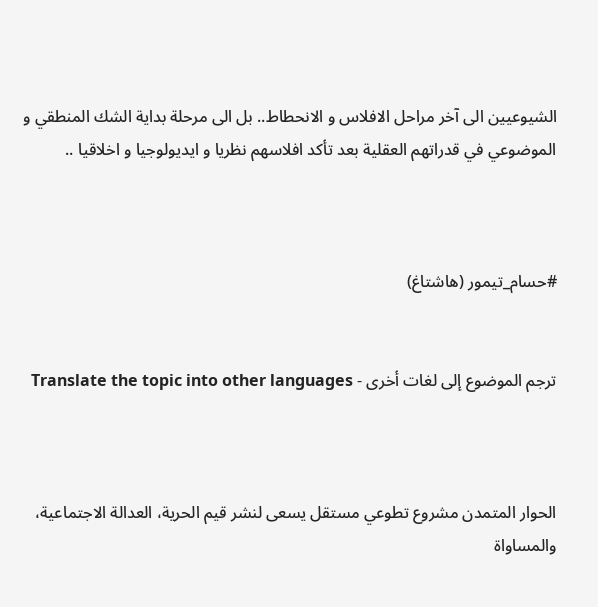الشيوعيين الى آخر مراحل الافلاس و الانحطاط.. بل الى مرحلة بداية الشك المنطقي و الموضوعي في قدراتهم العقلية بعد تأكد افلاسهم نظريا و ايديولوجيا و اخلاقيا ..



#حسام_تيمور (هاشتاغ)


ترجم الموضوع إلى لغات أخرى - Translate the topic into other languages



الحوار المتمدن مشروع تطوعي مستقل يسعى لنشر قيم الحرية، العدالة الاجتماعية، والمساواة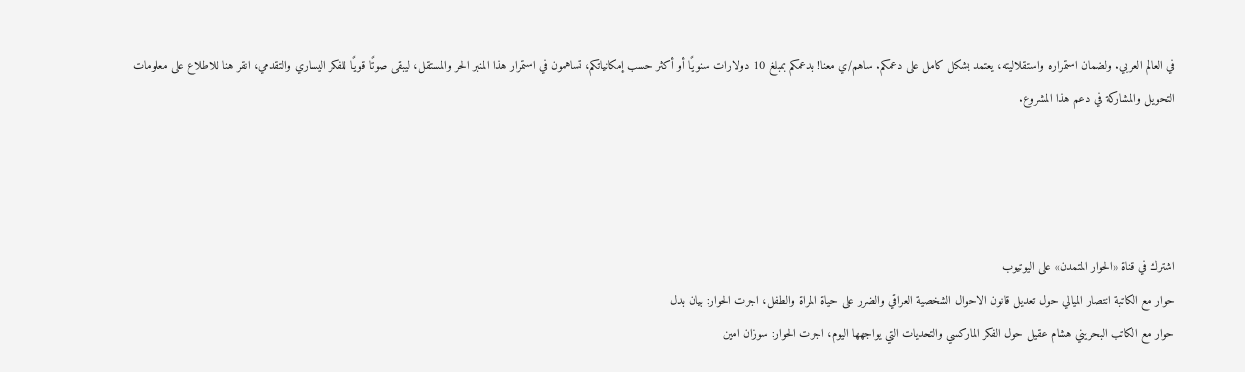في العالم العربي. ولضمان استمراره واستقلاليته، يعتمد بشكل كامل على دعمكم. ساهم/ي معنا! بدعمكم بمبلغ 10 دولارات سنويًا أو أكثر حسب إمكانياتكم، تساهمون في استمرار هذا المنبر الحر والمستقل، ليبقى صوتًا قويًا للفكر اليساري والتقدمي، انقر هنا للاطلاع على معلومات التحويل والمشاركة في دعم هذا المشروع.




اشترك في قناة «الحوار المتمدن» على اليوتيوب
حوار مع الكاتبة انتصار الميالي حول تعديل قانون الاحوال الشخصية العراقي والضرر على حياة المراة والطفل، اجرت الحوار: بيان بدل
حوار مع الكاتب البحريني هشام عقيل حول الفكر الماركسي والتحديات التي يواجهها اليوم، اجرت الحوار: سوزان امين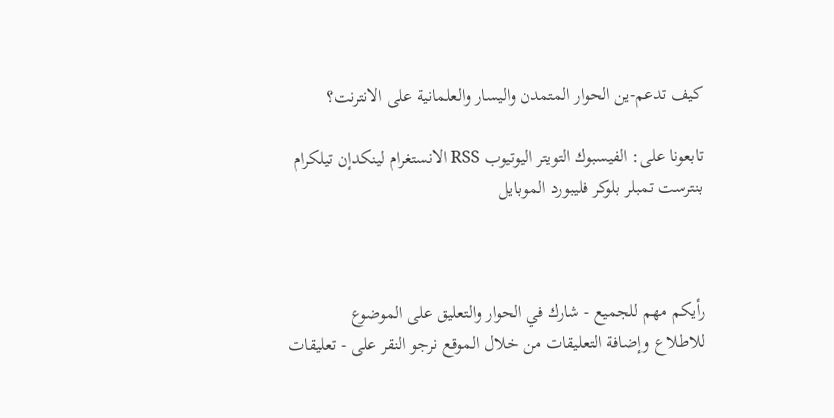كيف تدعم-ين الحوار المتمدن واليسار والعلمانية على الانترنت؟

تابعونا على: الفيسبوك التويتر اليوتيوب RSS الانستغرام لينكدإن تيلكرام بنترست تمبلر بلوكر فليبورد الموبايل



رأيكم مهم للجميع - شارك في الحوار والتعليق على الموضوع
للاطلاع وإضافة التعليقات من خلال الموقع نرجو النقر على - تعليقات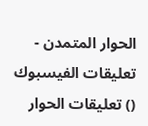الحوار المتمدن -
تعليقات الفيسبوك () تعليقات الحوار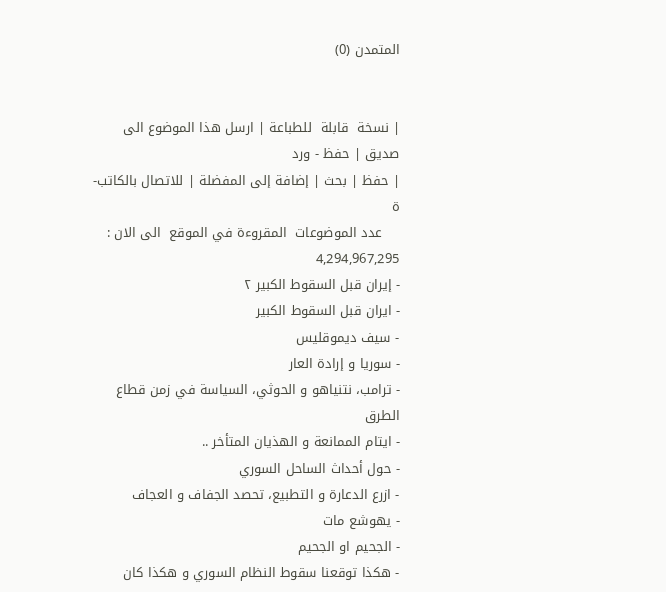المتمدن (0)


| نسخة  قابلة  للطباعة | ارسل هذا الموضوع الى صديق | حفظ - ورد
| حفظ | بحث | إضافة إلى المفضلة | للاتصال بالكاتب-ة
    عدد الموضوعات  المقروءة في الموقع  الى الان : 4,294,967,295
- إيران قبل السقوط الكبير ٢
- ايران قبل السقوط الكبير
- سيف ديموقليس
- سوريا و إرادة العار
- ترامب، نتنياهو و الحوثي، السياسة في زمن قطاع الطرق
- ايتام الممانعة و الهذيان المتأخر ..
- حول أحداث الساحل السوري
- ازرع الدعارة و التطبيع، تحصد الجفاف و العجاف
- يهوشع مات
- الجحيم او الجحيم
- هكذا توقعنا سقوط النظام السوري و هكذا كان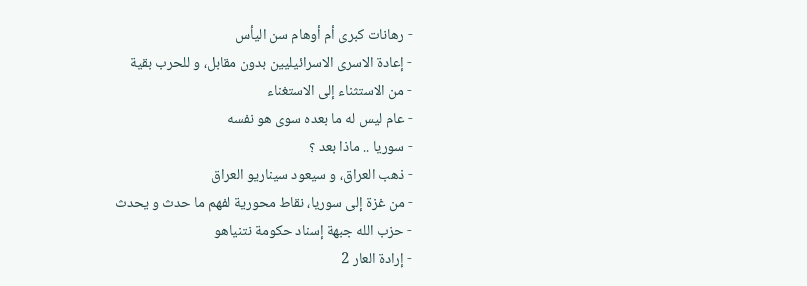- رهانات كبرى أم أوهام سن اليأس
- إعادة الاسرى الاسرائيليين بدون مقابل، و للحرب بقية
- من الاستثناء إلى الاستغناء
- عام ليس له ما بعده سوى هو نفسه
- سوريا .. ماذا بعد ؟
- ذهب العراق، و سيعود سيناريو العراق
- من غزة إلى سوريا، نقاط محورية لفهم ما حدث و يحدث
- حزب الله جبهة إسناد حكومة نتنياهو
- إرادة العار 2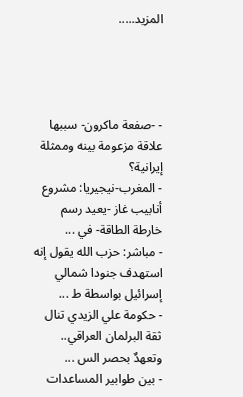المزيد.....




- -صفعة ماكرون- سببها علاقة مزعومة بينه وممثلة إيرانية؟
- المغرب-نيجيريا: مشروع أنابيب غاز -يعيد رسم خارطة الطاقة- في ...
- مباشر: حزب الله يقول إنه استهدف جنودا شمالي إسرائيل بواسطة ط ...
- حكومة علي الزيدي تنال ثقة البرلمان العراقي.. وتعهدٌ بحصر الس ...
- بين طوابير المساعدات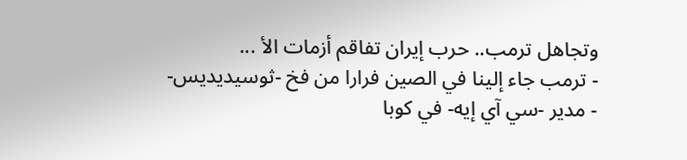وتجاهل ترمب.. حرب إيران تفاقم أزمات الأ ...
- ترمب جاء إلينا في الصين فرارا من فخ -ثوسيديديس-
- مدير -سي آي إيه- في كوبا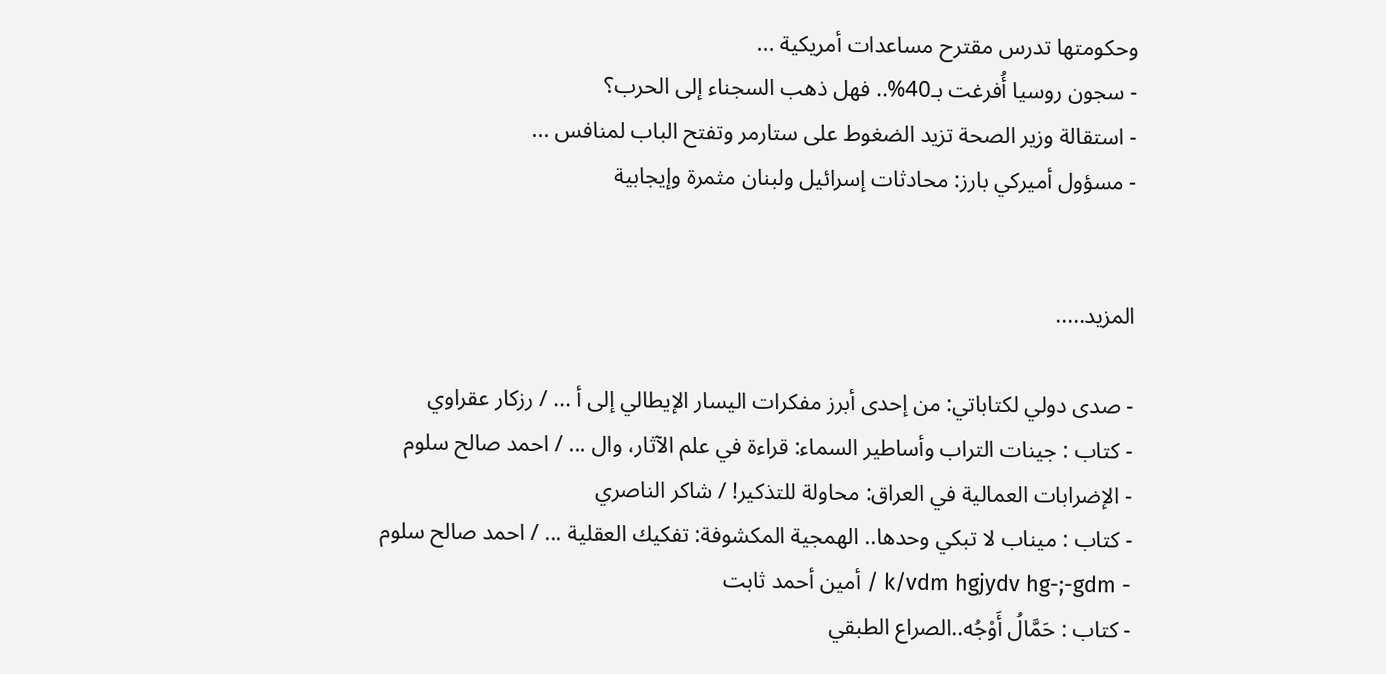وحكومتها تدرس مقترح مساعدات أمريكية ...
- سجون روسيا أُفرغت بـ40%.. فهل ذهب السجناء إلى الحرب؟
- استقالة وزير الصحة تزيد الضغوط على ستارمر وتفتح الباب لمنافس ...
- مسؤول أميركي بارز: محادثات إسرائيل ولبنان مثمرة وإيجابية


المزيد.....

- صدى دولي لكتاباتي: من إحدى أبرز مفكرات اليسار الإيطالي إلى أ ... / رزكار عقراوي
- كتاب : جينات التراب وأساطير السماء: قراءة في علم الآثار، وال ... / احمد صالح سلوم
- الإضرابات العمالية في العراق: محاولة للتذكير! / شاكر الناصري
- كتاب : ميناب لا تبكي وحدها.. الهمجية المكشوفة: تفكيك العقلية ... / احمد صالح سلوم
- k/vdm hgjydv hg-;-gdm / أمين أحمد ثابت
- كتاب : حَمَّالُ أَوْجُه..الصراع الطبقي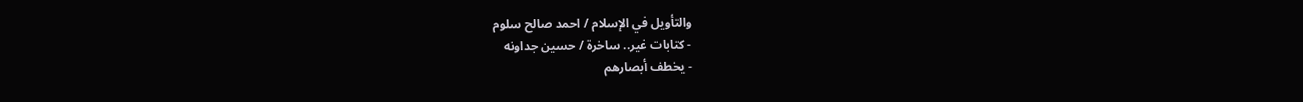والتأويل في الإسلام / احمد صالح سلوم
- كتابات غير.. ساخرة / حسين جداونه
- يخطف أبصارهم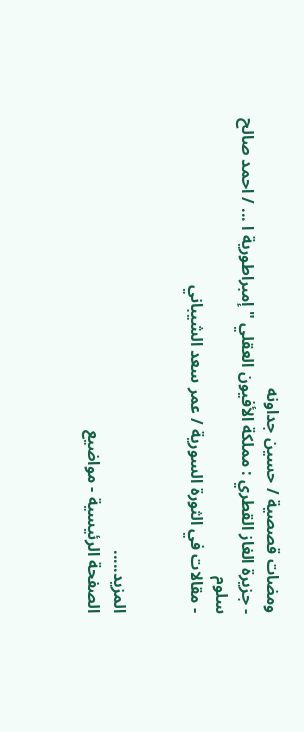ومضات قصصية / حسين جداونه
- جزيرة الغاز القطري : مملكة الأفيون العقلي " إمبراطورية ا ... / احمد صالح سلوم
- مقالات في الثورة السورية / عمر سعد الشيباني


المزيد.....
الصفحة الرئيسية - مواضيع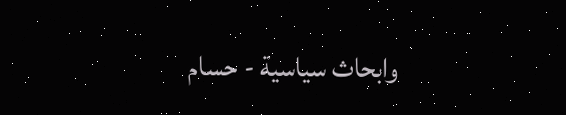وابحاث سياسية - حسام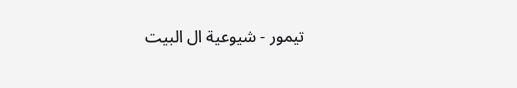تيمور - شيوعية ال البيت